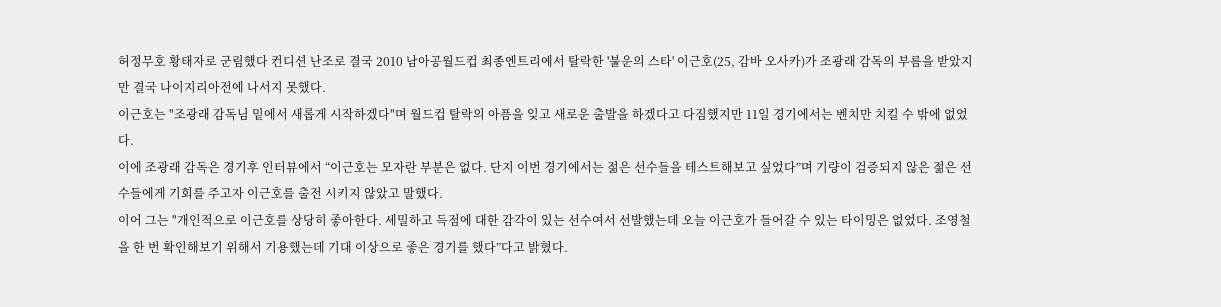허정무호 황태자로 군림했다 컨디션 난조로 결국 2010 남아공월드컵 최종엔트리에서 탈락한 '불운의 스타' 이근호(25, 감바 오사카)가 조광래 감독의 부름을 받았지만 결국 나이지리아전에 나서지 못했다.
이근호는 "조광래 감독님 밑에서 새롭게 시작하겠다"며 월드컵 탈락의 아픔을 잊고 새로운 출발을 하겠다고 다짐했지만 11일 경기에서는 벤치만 치킬 수 밖에 없었다.
이에 조광래 감독은 경기후 인터뷰에서 “이근호는 모자란 부분은 없다. 단지 이번 경기에서는 젊은 선수들을 테스트해보고 싶었다”며 기량이 검증되지 않은 젊은 선수들에게 기회를 주고자 이근호를 출전 시키지 않았고 말했다.
이어 그는 "개인적으로 이근호를 상당히 좋아한다. 세밀하고 득점에 대한 감각이 있는 선수여서 선발했는데 오늘 이근호가 들어갈 수 있는 타이밍은 없었다. 조영철을 한 번 확인해보기 위해서 기용했는데 기대 이상으로 좋은 경기를 했다”다고 밝혔다.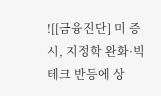![[금융진단] 미 증시, 지정학 완화·빅테크 반등에 상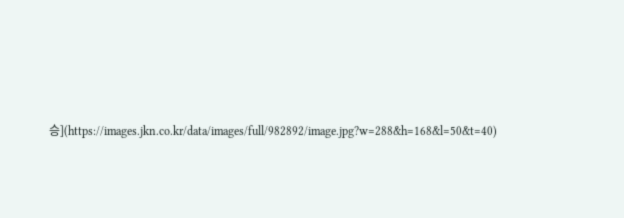승](https://images.jkn.co.kr/data/images/full/982892/image.jpg?w=288&h=168&l=50&t=40)